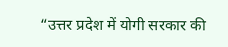“उत्तर प्रदेश में योगी सरकार की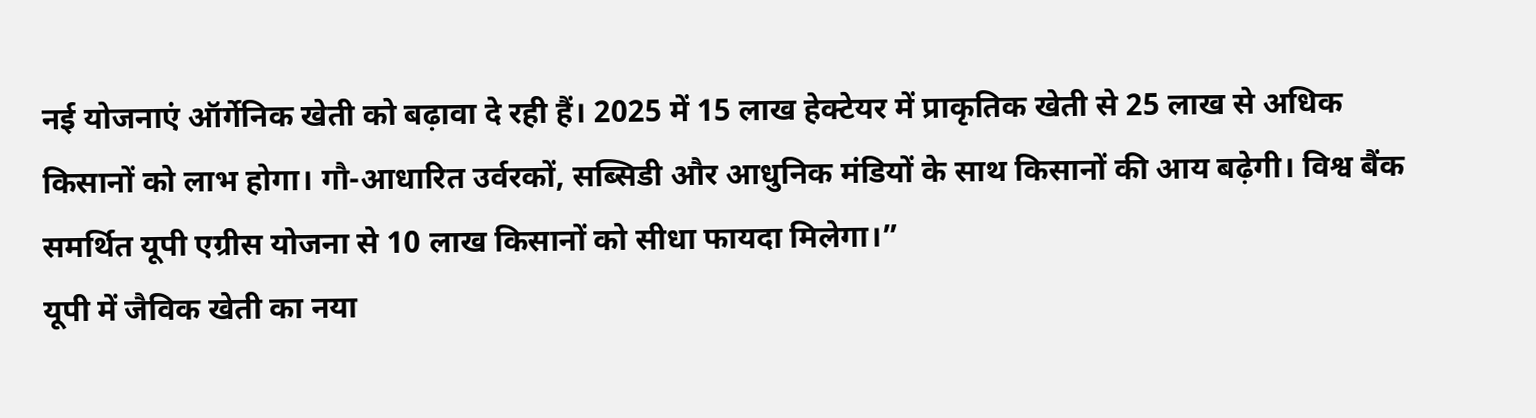नई योजनाएं ऑर्गेनिक खेती को बढ़ावा दे रही हैं। 2025 में 15 लाख हेक्टेयर में प्राकृतिक खेती से 25 लाख से अधिक किसानों को लाभ होगा। गौ-आधारित उर्वरकों, सब्सिडी और आधुनिक मंडियों के साथ किसानों की आय बढ़ेगी। विश्व बैंक समर्थित यूपी एग्रीस योजना से 10 लाख किसानों को सीधा फायदा मिलेगा।”
यूपी में जैविक खेती का नया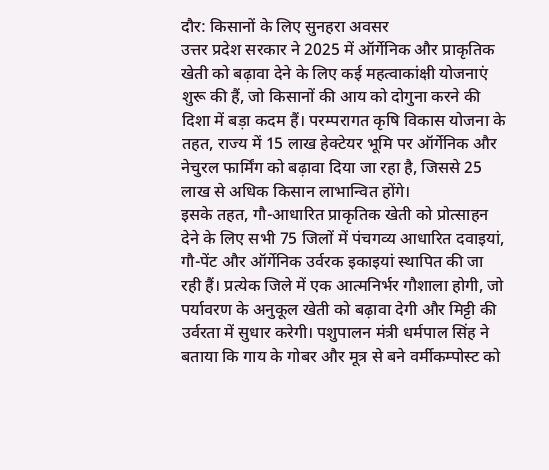दौर: किसानों के लिए सुनहरा अवसर
उत्तर प्रदेश सरकार ने 2025 में ऑर्गेनिक और प्राकृतिक खेती को बढ़ावा देने के लिए कई महत्वाकांक्षी योजनाएं शुरू की हैं, जो किसानों की आय को दोगुना करने की दिशा में बड़ा कदम हैं। परम्परागत कृषि विकास योजना के तहत, राज्य में 15 लाख हेक्टेयर भूमि पर ऑर्गेनिक और नेचुरल फार्मिंग को बढ़ावा दिया जा रहा है, जिससे 25 लाख से अधिक किसान लाभान्वित होंगे।
इसके तहत, गौ-आधारित प्राकृतिक खेती को प्रोत्साहन देने के लिए सभी 75 जिलों में पंचगव्य आधारित दवाइयां, गौ-पेंट और ऑर्गेनिक उर्वरक इकाइयां स्थापित की जा रही हैं। प्रत्येक जिले में एक आत्मनिर्भर गौशाला होगी, जो पर्यावरण के अनुकूल खेती को बढ़ावा देगी और मिट्टी की उर्वरता में सुधार करेगी। पशुपालन मंत्री धर्मपाल सिंह ने बताया कि गाय के गोबर और मूत्र से बने वर्मीकम्पोस्ट को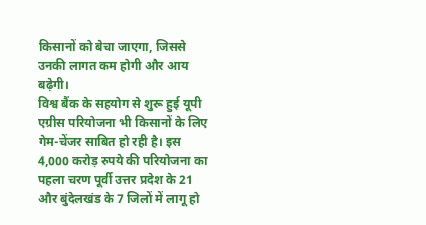किसानों को बेचा जाएगा, जिससे उनकी लागत कम होगी और आय बढ़ेगी।
विश्व बैंक के सहयोग से शुरू हुई यूपी एग्रीस परियोजना भी किसानों के लिए गेम-चेंजर साबित हो रही है। इस 4,000 करोड़ रुपये की परियोजना का पहला चरण पूर्वी उत्तर प्रदेश के 21 और बुंदेलखंड के 7 जिलों में लागू हो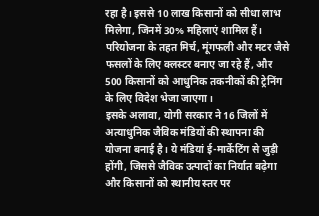रहा है। इससे 10 लाख किसानों को सीधा लाभ मिलेगा, जिनमें 30% महिलाएं शामिल हैं। परियोजना के तहत मिर्च, मूंगफली और मटर जैसे फसलों के लिए क्लस्टर बनाए जा रहे हैं, और 500 किसानों को आधुनिक तकनीकों की ट्रेनिंग के लिए विदेश भेजा जाएगा।
इसके अलावा, योगी सरकार ने 16 जिलों में अत्याधुनिक जैविक मंडियों की स्थापना की योजना बनाई है। ये मंडियां ई-मार्केटिंग से जुड़ी होंगी, जिससे जैविक उत्पादों का निर्यात बढ़ेगा और किसानों को स्थानीय स्तर पर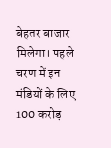बेहतर बाजार मिलेगा। पहले चरण में इन मंडियों के लिए 100 करोड़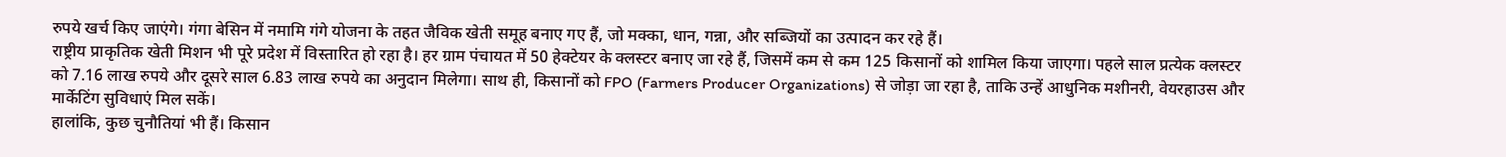रुपये खर्च किए जाएंगे। गंगा बेसिन में नमामि गंगे योजना के तहत जैविक खेती समूह बनाए गए हैं, जो मक्का, धान, गन्ना, और सब्जियों का उत्पादन कर रहे हैं।
राष्ट्रीय प्राकृतिक खेती मिशन भी पूरे प्रदेश में विस्तारित हो रहा है। हर ग्राम पंचायत में 50 हेक्टेयर के क्लस्टर बनाए जा रहे हैं, जिसमें कम से कम 125 किसानों को शामिल किया जाएगा। पहले साल प्रत्येक क्लस्टर को 7.16 लाख रुपये और दूसरे साल 6.83 लाख रुपये का अनुदान मिलेगा। साथ ही, किसानों को FPO (Farmers Producer Organizations) से जोड़ा जा रहा है, ताकि उन्हें आधुनिक मशीनरी, वेयरहाउस और मार्केटिंग सुविधाएं मिल सकें।
हालांकि, कुछ चुनौतियां भी हैं। किसान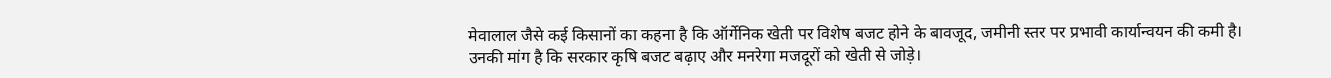मेवालाल जैसे कई किसानों का कहना है कि ऑर्गेनिक खेती पर विशेष बजट होने के बावजूद, जमीनी स्तर पर प्रभावी कार्यान्वयन की कमी है। उनकी मांग है कि सरकार कृषि बजट बढ़ाए और मनरेगा मजदूरों को खेती से जोड़े।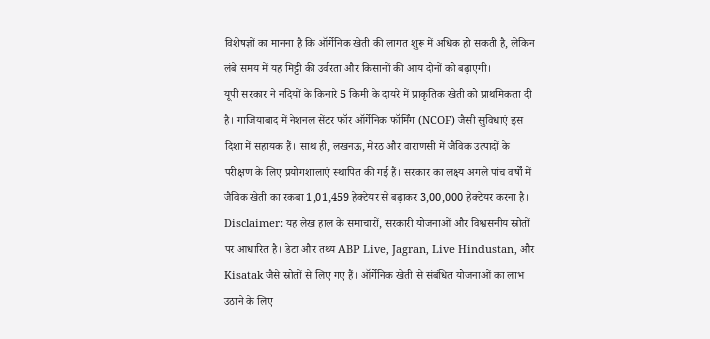विशेषज्ञों का मानना है कि ऑर्गेनिक खेती की लागत शुरू में अधिक हो सकती है, लेकिन लंबे समय में यह मिट्टी की उर्वरता और किसानों की आय दोनों को बढ़ाएगी।
यूपी सरकार ने नदियों के किनारे 5 किमी के दायरे में प्राकृतिक खेती को प्राथमिकता दी है। गाजियाबाद में नेशनल सेंटर फॉर ऑर्गेनिक फॉर्मिंग (NCOF) जैसी सुविधाएं इस दिशा में सहायक हैं। साथ ही, लखनऊ, मेरठ और वाराणसी में जैविक उत्पादों के परीक्षण के लिए प्रयोगशालाएं स्थापित की गई हैं। सरकार का लक्ष्य अगले पांच वर्षों में जैविक खेती का रकबा 1,01,459 हेक्टेयर से बढ़ाकर 3,00,000 हेक्टेयर करना है।
Disclaimer: यह लेख हाल के समाचारों, सरकारी योजनाओं और विश्वसनीय स्रोतों पर आधारित है। डेटा और तथ्य ABP Live, Jagran, Live Hindustan, और Kisatak जैसे स्रोतों से लिए गए हैं। ऑर्गेनिक खेती से संबंधित योजनाओं का लाभ उठाने के लिए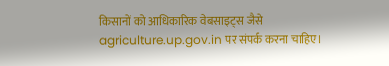किसानों को आधिकारिक वेबसाइट्स जैसे agriculture.up.gov.in पर संपर्क करना चाहिए।